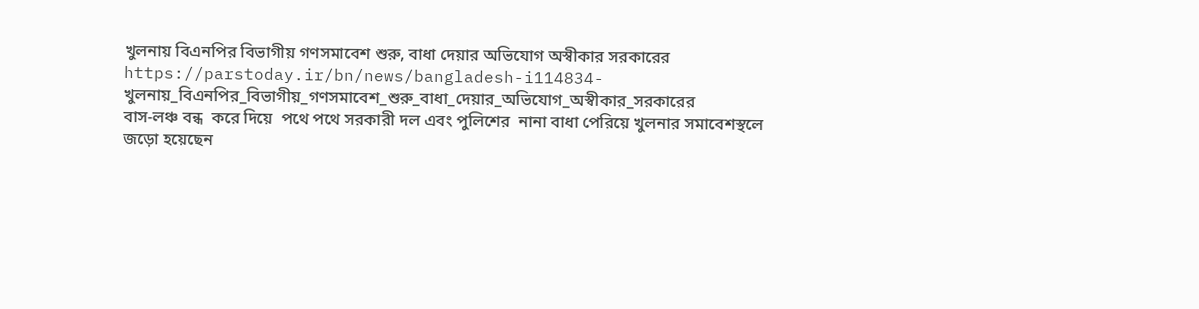খুলনায় বিএনপির বিভাগীয় গণসমাবেশ শুরু, বাধা দেয়ার অভিযোগ অস্বীকার সরকারের
https://parstoday.ir/bn/news/bangladesh-i114834-খুলনায়_বিএনপির_বিভাগীয়_গণসমাবেশ_শুরু_বাধা_দেয়ার_অভিযোগ_অস্বীকার_সরকারের
বাস-লঞ্চ বন্ধ  করে দিয়ে  পথে পথে সরকারী দল এবং পুলিশের  নানা বাধা পেরিয়ে খুলনার সমাবেশস্থলে জড়ো হয়েছেন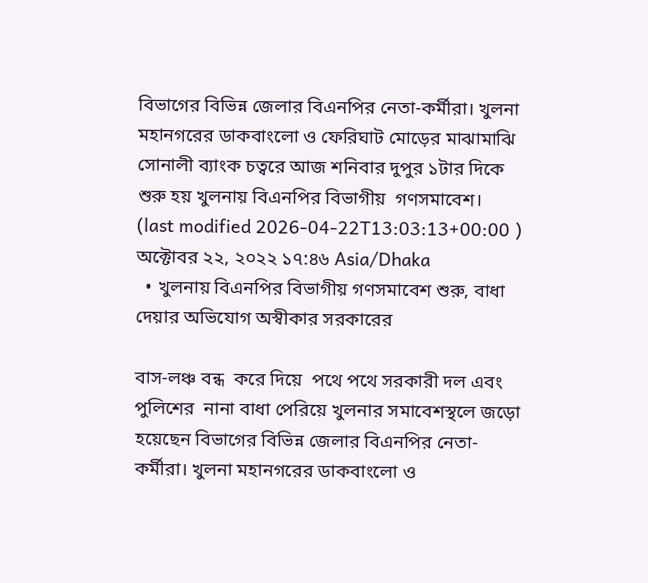বিভাগের বিভিন্ন জেলার বিএনপির নেতা-কর্মীরা। খুলনা মহানগরের ডাকবাংলো ও ফেরিঘাট মোড়ের মাঝামাঝি সোনালী ব্যাংক চত্বরে আজ শনিবার দুপুর ১টার দিকে শুরু হয় খুলনায় বিএনপির বিভাগীয়  গণসমাবেশ।
(last modified 2026-04-22T13:03:13+00:00 )
অক্টোবর ২২, ২০২২ ১৭:৪৬ Asia/Dhaka
  • খুলনায় বিএনপির বিভাগীয় গণসমাবেশ শুরু, বাধা দেয়ার অভিযোগ অস্বীকার সরকারের

বাস-লঞ্চ বন্ধ  করে দিয়ে  পথে পথে সরকারী দল এবং পুলিশের  নানা বাধা পেরিয়ে খুলনার সমাবেশস্থলে জড়ো হয়েছেন বিভাগের বিভিন্ন জেলার বিএনপির নেতা-কর্মীরা। খুলনা মহানগরের ডাকবাংলো ও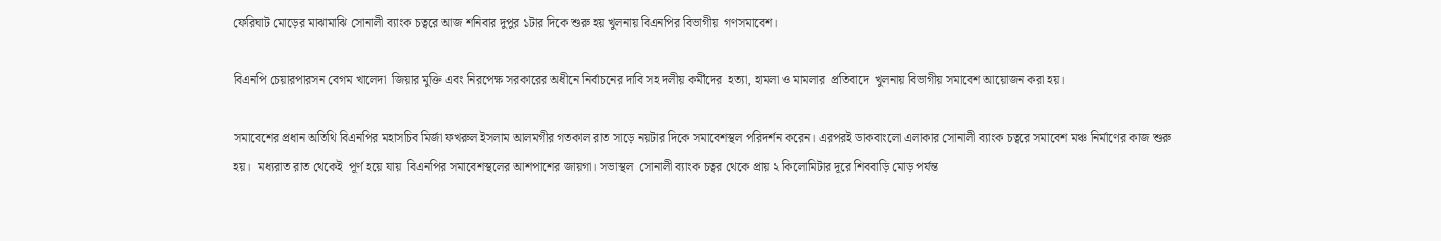ফেরিঘাট মোড়ের মাঝামাঝি সোনালী ব্যাংক চত্বরে আজ শনিবার দুপুর ১টার দিকে শুরু হয় খুলনায় বিএনপির বিভাগীয়  গণসমাবেশ।

বিএনপি চেয়ারপারসন বেগম খালেদা  জিয়ার মুক্তি এবং নিরপেক্ষ সরকারের অধীনে নির্বাচনের দাবি সহ দলীয় কর্মীদের  হত্যা, হামলা ও মামলার  প্রতিবাদে  খুলনায় বিভাগীয় সমাবেশ আয়োজন করা হয়।

সমাবেশের প্রধান অতিথি বিএনপির মহাসচিব মির্জা ফখরুল ইসলাম আলমগীর গতকাল রাত সাড়ে নয়টার দিকে সমাবেশস্থল পরিদর্শন করেন। এরপরই ডাকবাংলো এলাকার সোনালী ব্যাংক চত্বরে সমাবেশ মঞ্চ নির্মাণের কাজ শুরু হয়।  মধ্যরাত রাত থেকেই  পূর্ণ হয়ে যায়  বিএনপির সমাবেশস্থলের আশপাশের জায়গা। সভাস্থল  সোনালী ব্যাংক চত্বর থেকে প্রায় ২ কিলোমিটার দূরে শিববাড়ি মোড় পর্যন্ত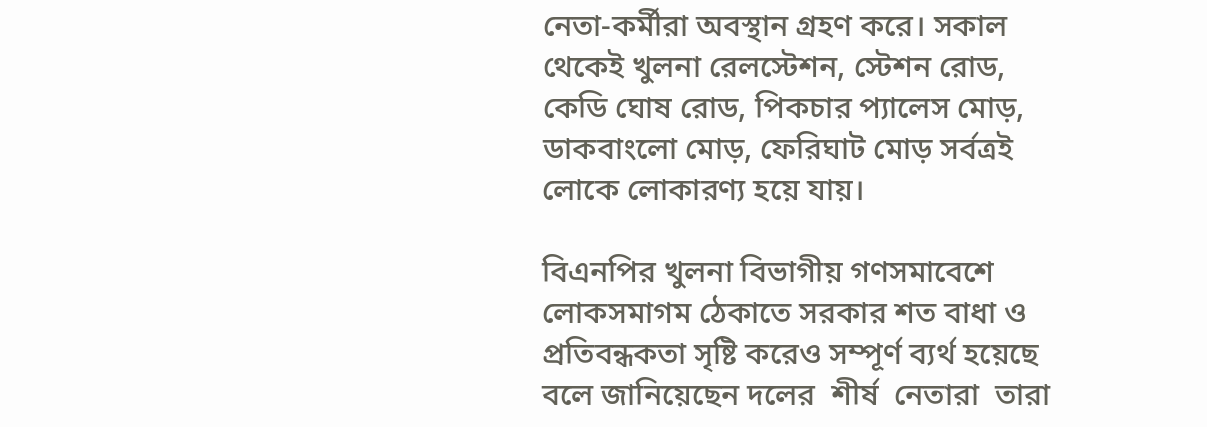নেতা-কর্মীরা অবস্থান গ্রহণ করে। সকাল থেকেই খুলনা রেলস্টেশন, স্টেশন রোড, কেডি ঘোষ রোড, পিকচার প্যালেস মোড়, ডাকবাংলো মোড়, ফেরিঘাট মোড় সর্বত্রই  লোকে লোকারণ্য হয়ে যায়।

বিএনপির খুলনা বিভাগীয় গণসমাবেশে লোকসমাগম ঠেকাতে সরকার শত বাধা ও প্রতিবন্ধকতা সৃষ্টি করেও সম্পূর্ণ ব্যর্থ হয়েছে বলে জানিয়েছেন দলের  শীর্ষ  নেতারা  তারা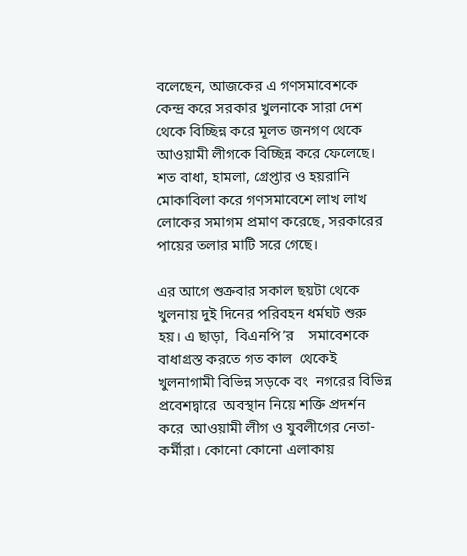বলেছেন, আজকের এ গণসমাবেশকে কেন্দ্র করে সরকার খুলনাকে সারা দেশ থেকে বিচ্ছিন্ন করে মূলত জনগণ থেকে আওয়ামী লীগকে বিচ্ছিন্ন করে ফেলেছে। শত বাধা, হামলা, গ্রেপ্তার ও হয়রানি মোকাবিলা করে গণসমাবেশে লাখ লাখ লোকের সমাগম প্রমাণ করেছে, সরকারের পায়ের তলার মাটি সরে গেছে।

এর আগে শুক্রবার সকাল ছয়টা থেকে খুলনায় দুই দিনের পরিবহন ধর্মঘট শুরু হয়। এ ছাড়া,  বিএনপি’র    সমাবেশকে  বাধাগ্রস্ত করতে গত কাল  থেকেই  খুলনাগামী বিভিন্ন সড়কে বং  নগরের বিভিন্ন প্রবেশদ্বারে  অবস্থান নিয়ে শক্তি প্রদর্শন করে  আওয়ামী লীগ ও যুবলীগের নেতা-কর্মীরা। কোনো কোনো এলাকায়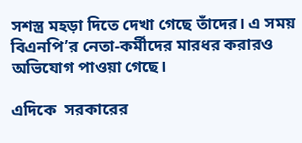সশস্ত্র মহড়া দিতে দেখা গেছে তাঁদের। এ সময় বিএনপি’র নেতা-কর্মীদের মারধর করারও অভিযোগ পাওয়া গেছে।

এদিকে  সরকারের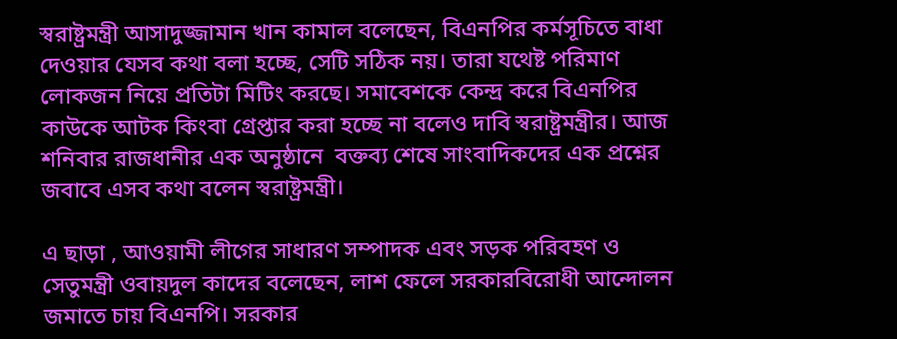স্বরাষ্ট্রমন্ত্রী আসাদুজ্জামান খান কামাল বলেছেন, বিএনপির কর্মসূচিতে বাধা দেওয়ার যেসব কথা বলা হচ্ছে, সেটি সঠিক নয়। তারা যথেষ্ট পরিমাণ লোকজন নিয়ে প্রতিটা মিটিং করছে। সমাবেশকে কেন্দ্র করে বিএনপির কাউকে আটক কিংবা গ্রেপ্তার করা হচ্ছে না বলেও দাবি স্বরাষ্ট্রমন্ত্রীর। আজ শনিবার রাজধানীর এক অনুষ্ঠানে  বক্তব্য শেষে সাংবাদিকদের এক প্রশ্নের জবাবে এসব কথা বলেন স্বরাষ্ট্রমন্ত্রী।

এ ছাড়া , আওয়ামী লীগের সাধারণ সম্পাদক এবং সড়ক পরিবহণ ও সেতুমন্ত্রী ওবায়দুল কাদের বলেছেন, লাশ ফেলে সরকারবিরোধী আন্দোলন জমাতে চায় বিএনপি। সরকার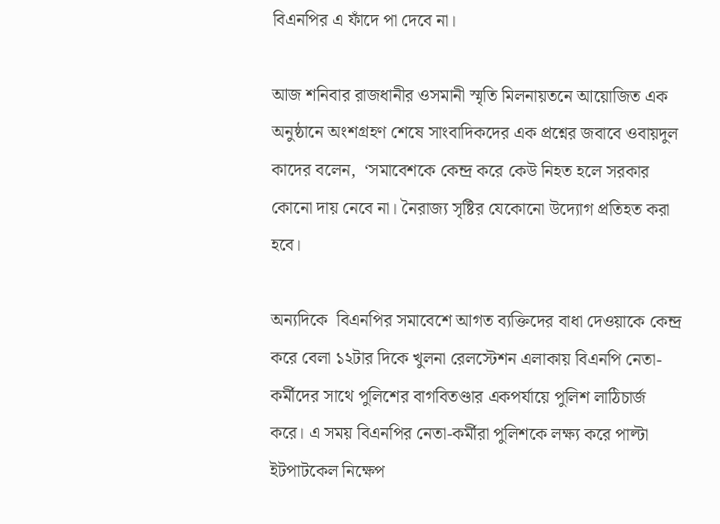বিএনপির এ ফাঁদে পা দেবে না।

আজ শনিবার রাজধানীর ওসমানী স্মৃতি মিলনায়তনে আয়োজিত এক অনুষ্ঠানে অংশগ্রহণ শেষে সাংবাদিকদের এক প্রশ্নের জবাবে ওবায়দুল কাদের বলেন,  ‘সমাবেশকে কেন্দ্র করে কেউ নিহত হলে সরকার কোনো দায় নেবে না। নৈরাজ্য সৃষ্টির যেকোনো উদ্যোগ প্রতিহত করা হবে।

অন্যদিকে  বিএনপির সমাবেশে আগত ব্যক্তিদের বাধা দেওয়াকে কেন্দ্র করে বেলা ১২টার দিকে খুলনা রেলস্টেশন এলাকায় বিএনপি নেতা-কর্মীদের সাথে পুলিশের বাগবিতণ্ডার একপর্যায়ে পুলিশ লাঠিচার্জ  করে। এ সময় বিএনপির নেতা-কর্মীরা পুলিশকে লক্ষ্য করে পাল্টা ইটপাটকেল নিক্ষেপ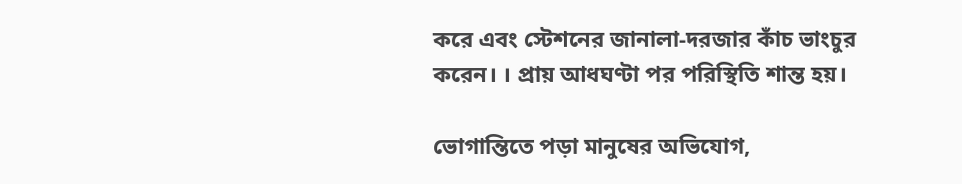করে এবং স্টেশনের জানালা-দরজার কাঁচ ভাংচুর করেন। । প্রায় আধঘণ্টা পর পরিস্থিতি শান্ত হয়।

ভোগান্তিতে পড়া মানুষের অভিযোগ,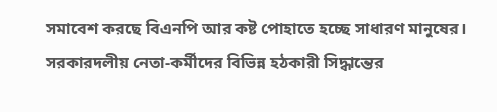সমাবেশ করছে বিএনপি আর কষ্ট পোহাতে হচ্ছে সাধারণ মানুষের। সরকারদলীয় নেতা-কর্মীদের বিভিন্ন হঠকারী সিদ্ধান্তের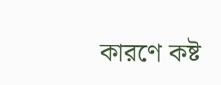কারণে কষ্ট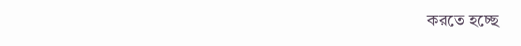করতে হচ্ছে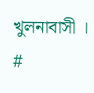খুলনাবাসী । #